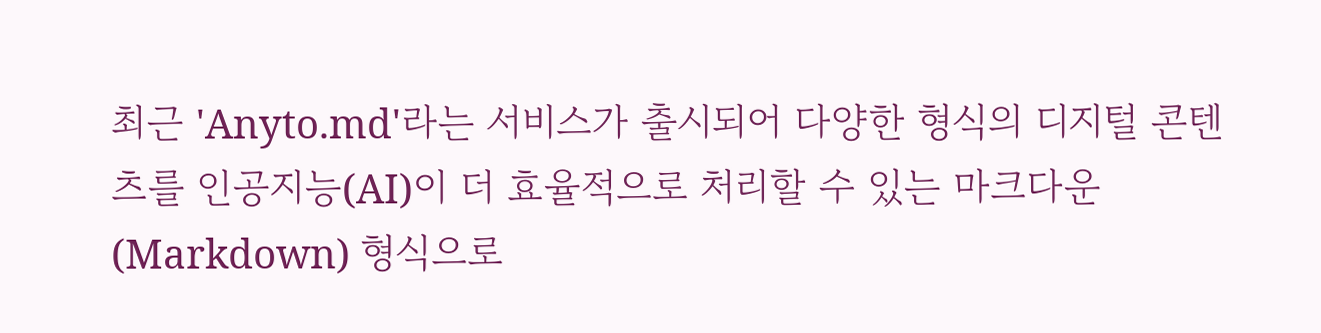최근 'Anyto.md'라는 서비스가 출시되어 다양한 형식의 디지털 콘텐츠를 인공지능(AI)이 더 효율적으로 처리할 수 있는 마크다운(Markdown) 형식으로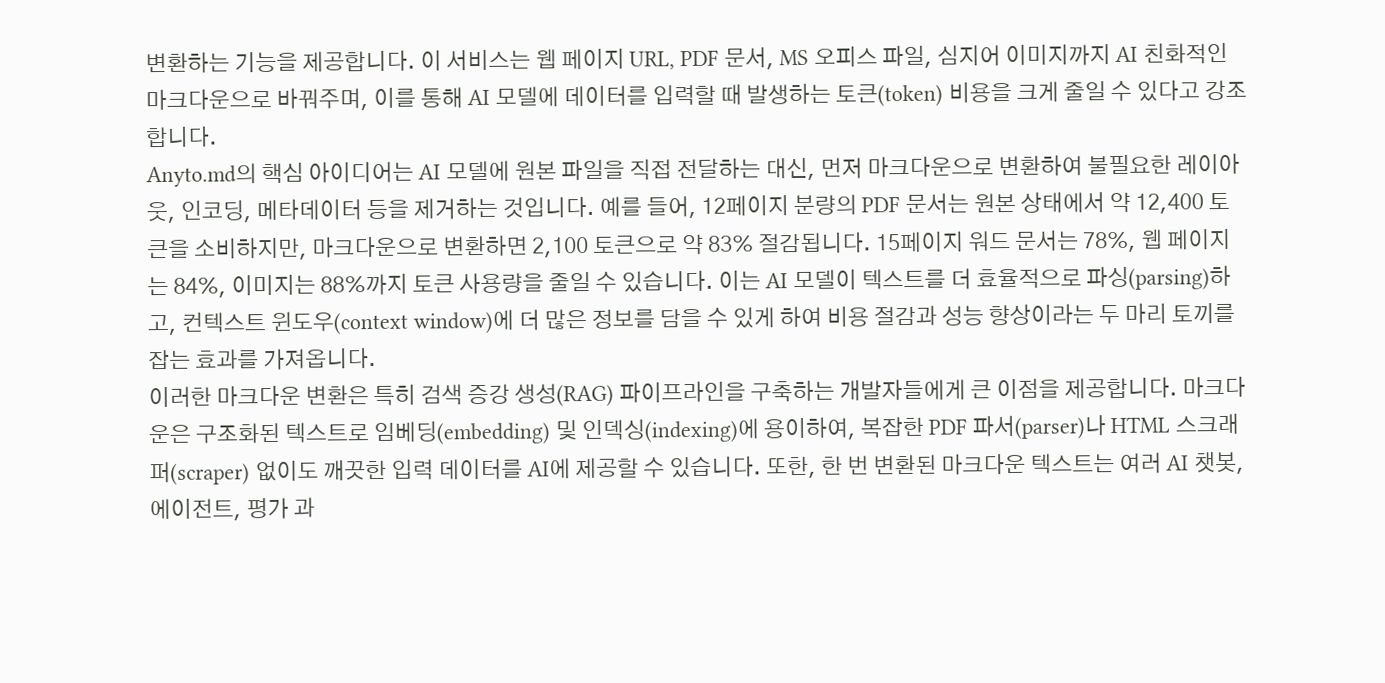변환하는 기능을 제공합니다. 이 서비스는 웹 페이지 URL, PDF 문서, MS 오피스 파일, 심지어 이미지까지 AI 친화적인 마크다운으로 바꿔주며, 이를 통해 AI 모델에 데이터를 입력할 때 발생하는 토큰(token) 비용을 크게 줄일 수 있다고 강조합니다.
Anyto.md의 핵심 아이디어는 AI 모델에 원본 파일을 직접 전달하는 대신, 먼저 마크다운으로 변환하여 불필요한 레이아웃, 인코딩, 메타데이터 등을 제거하는 것입니다. 예를 들어, 12페이지 분량의 PDF 문서는 원본 상태에서 약 12,400 토큰을 소비하지만, 마크다운으로 변환하면 2,100 토큰으로 약 83% 절감됩니다. 15페이지 워드 문서는 78%, 웹 페이지는 84%, 이미지는 88%까지 토큰 사용량을 줄일 수 있습니다. 이는 AI 모델이 텍스트를 더 효율적으로 파싱(parsing)하고, 컨텍스트 윈도우(context window)에 더 많은 정보를 담을 수 있게 하여 비용 절감과 성능 향상이라는 두 마리 토끼를 잡는 효과를 가져옵니다.
이러한 마크다운 변환은 특히 검색 증강 생성(RAG) 파이프라인을 구축하는 개발자들에게 큰 이점을 제공합니다. 마크다운은 구조화된 텍스트로 임베딩(embedding) 및 인덱싱(indexing)에 용이하여, 복잡한 PDF 파서(parser)나 HTML 스크래퍼(scraper) 없이도 깨끗한 입력 데이터를 AI에 제공할 수 있습니다. 또한, 한 번 변환된 마크다운 텍스트는 여러 AI 챗봇, 에이전트, 평가 과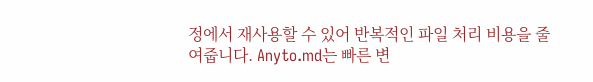정에서 재사용할 수 있어 반복적인 파일 처리 비용을 줄여줍니다. Anyto.md는 빠른 변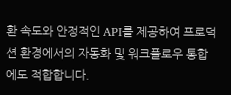환 속도와 안정적인 API를 제공하여 프로덕션 환경에서의 자동화 및 워크플로우 통합에도 적합합니다.